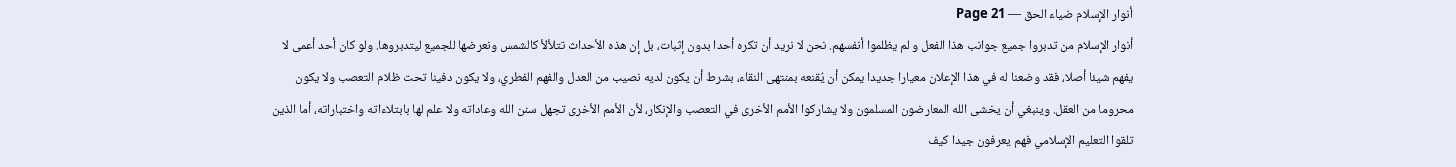أنوار الإسلام ضياء الحق — Page 21
أنوار الإسلام من تدبروا جميع جوانب هذا الفعل و لم يظلموا أنفسهم. نحن لا نريد أن تكره أحدا بدون إثبات، بل إن هذه الأحداث تتلألأ كالشمس ونعرضها للجميع ليتدبروها. ولو كان أحد أعمى لا يفهم شيئا أصلا، فقد وضعنا له في هذا الإعلان معيارا جديدا يمكن أن يُقنعه بمنتهى النقاء، بشرط أن يكون لديه نصيب من العدل والفهم الفطري، ولا يكون دفينا تحت ظلام التعصب ولا يكون محروما من العقل. وينبغي أن يخشى الله المعارضون المسلمون ولا يشاركوا الأمم الأخرى في التعصب والإنكار، لأن الأمم الأخرى تجهل سنن الله وعاداته ولا علم لها بابتلاءاته واختباراته، أما الذين تلقوا التعليم الإسلامي فهم يعرفون جيدا كيف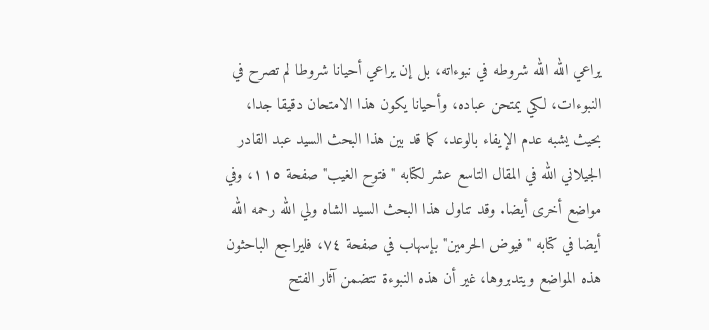يراعي الله الله شروطه في نبوءاته، بل إن يراعي أحيانا شروطا لم تصرح في النبوءات، لكي يمتحن عباده، وأحيانا يكون هذا الامتحان دقيقا جدا، بحيث يشبه عدم الإيفاء بالوعد، كما قد بين هذا البحث السيد عبد القادر الجيلاني الله في المقال التاسع عشر لكتابه "فتوح الغيب" صفحة ١١٥، وفي مواضع أخرى أيضا. وقد تناول هذا البحث السيد الشاه ولي الله رحمه الله أيضا في كتابه "فيوض الحرمين" بإسهاب في صفحة ٧٤، فليراجع الباحثون هذه المواضع ويتدبروها، غير أن هذه النبوءة تتضمن آثار الفتح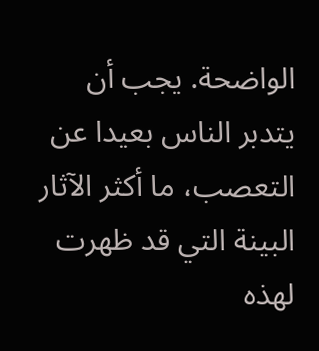الواضحة. يجب أن يتدبر الناس بعيدا عن التعصب، ما أكثر الآثار البينة التي قد ظهرت لهذه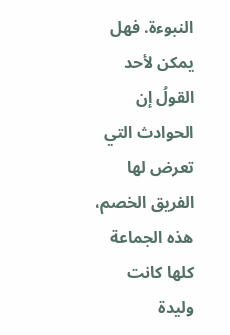النبوءة. فهل يمكن لأحد القولُ إن الحوادث التي تعرض لها الفريق الخصم، هذه الجماعة كلها كانت وليدة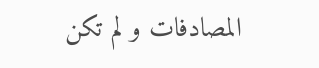المصادفات و لم تكن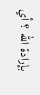بإرادة الله ؟ أي